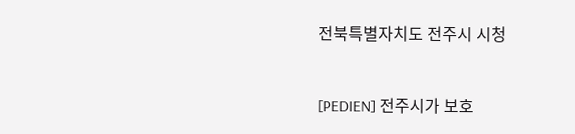전북특별자치도 전주시 시청



[PEDIEN] 전주시가 보호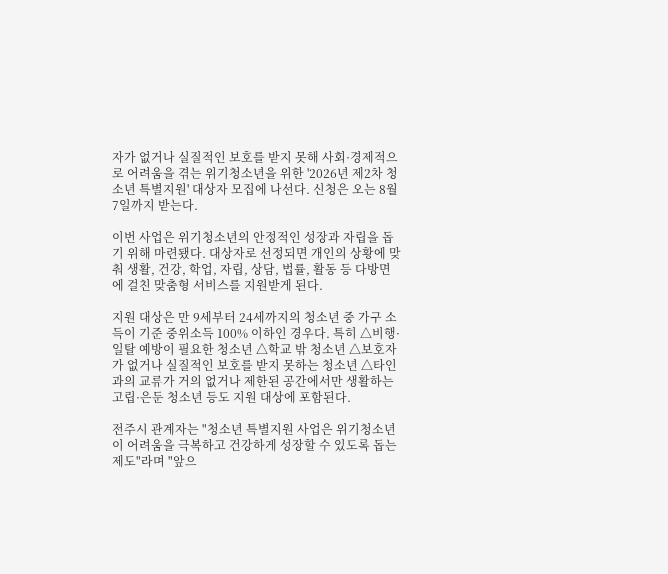자가 없거나 실질적인 보호를 받지 못해 사회·경제적으로 어려움을 겪는 위기청소년을 위한 '2026년 제2차 청소년 특별지원' 대상자 모집에 나선다. 신청은 오는 8월 7일까지 받는다.

이번 사업은 위기청소년의 안정적인 성장과 자립을 돕기 위해 마련됐다. 대상자로 선정되면 개인의 상황에 맞춰 생활, 건강, 학업, 자립, 상담, 법률, 활동 등 다방면에 걸친 맞춤형 서비스를 지원받게 된다.

지원 대상은 만 9세부터 24세까지의 청소년 중 가구 소득이 기준 중위소득 100% 이하인 경우다. 특히 △비행·일탈 예방이 필요한 청소년 △학교 밖 청소년 △보호자가 없거나 실질적인 보호를 받지 못하는 청소년 △타인과의 교류가 거의 없거나 제한된 공간에서만 생활하는 고립·은둔 청소년 등도 지원 대상에 포함된다.

전주시 관계자는 "청소년 특별지원 사업은 위기청소년이 어려움을 극복하고 건강하게 성장할 수 있도록 돕는 제도"라며 "앞으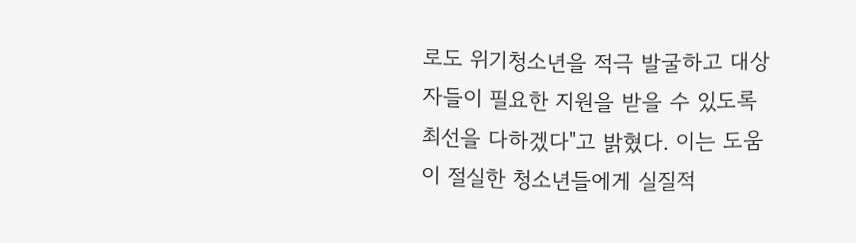로도 위기청소년을 적극 발굴하고 대상자들이 필요한 지원을 받을 수 있도록 최선을 다하겠다"고 밝혔다. 이는 도움이 절실한 청소년들에게 실질적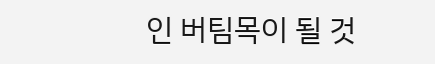인 버팀목이 될 것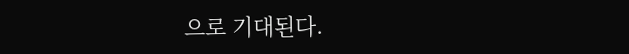으로 기대된다.